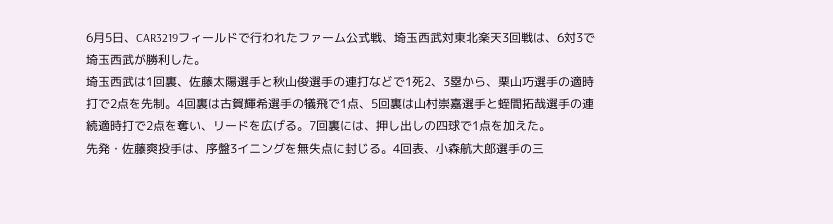6月5日、CAR3219フィールドで行われたファーム公式戦、埼玉西武対東北楽天3回戦は、6対3で埼玉西武が勝利した。
埼玉西武は1回裏、佐藤太陽選手と秋山俊選手の連打などで1死2、3塁から、栗山巧選手の適時打で2点を先制。4回裏は古賀輝希選手の犠飛で1点、5回裏は山村崇嘉選手と蛭間拓哉選手の連続適時打で2点を奪い、リードを広げる。7回裏には、押し出しの四球で1点を加えた。
先発・佐藤爽投手は、序盤3イニングを無失点に封じる。4回表、小森航大郎選手の三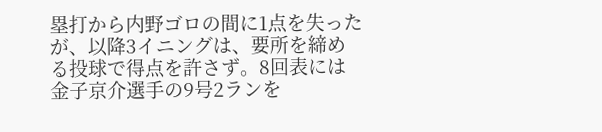塁打から内野ゴロの間に1点を失ったが、以降3イニングは、要所を締める投球で得点を許さず。8回表には金子京介選手の9号2ランを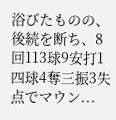浴びたものの、後続を断ち、8回113球9安打1四球4奪三振3失点でマウン...